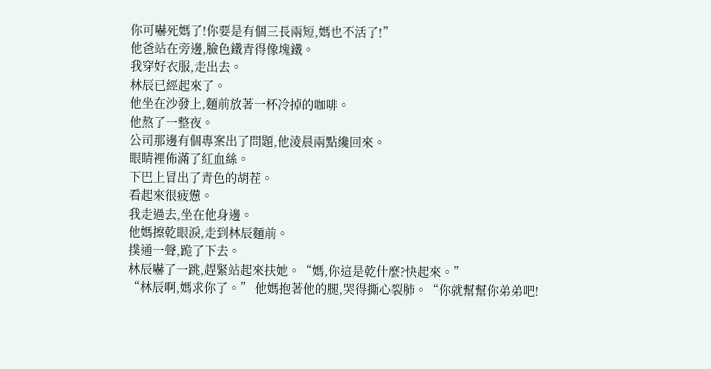你可嚇死媽了!你要是有個三長兩短,媽也不活了!”
他爸站在旁邊,臉色鐵青得像塊鐵。
我穿好衣服,走出去。
林辰已經起來了。
他坐在沙發上,麵前放著一杯冷掉的咖啡。
他熬了一整夜。
公司那邊有個專案出了問題,他淩晨兩點纔回來。
眼睛裡佈滿了紅血絲。
下巴上冒出了青色的胡茬。
看起來很疲憊。
我走過去,坐在他身邊。
他媽擦乾眼淚,走到林辰麵前。
撲通一聲,跪了下去。
林辰嚇了一跳,趕緊站起來扶她。“媽,你這是乾什麼?快起來。”
“林辰啊,媽求你了。” 他媽抱著他的腿,哭得撕心裂肺。“你就幫幫你弟弟吧!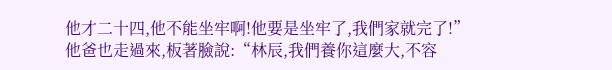他才二十四,他不能坐牢啊!他要是坐牢了,我們家就完了!”
他爸也走過來,板著臉說:“林辰,我們養你這麼大,不容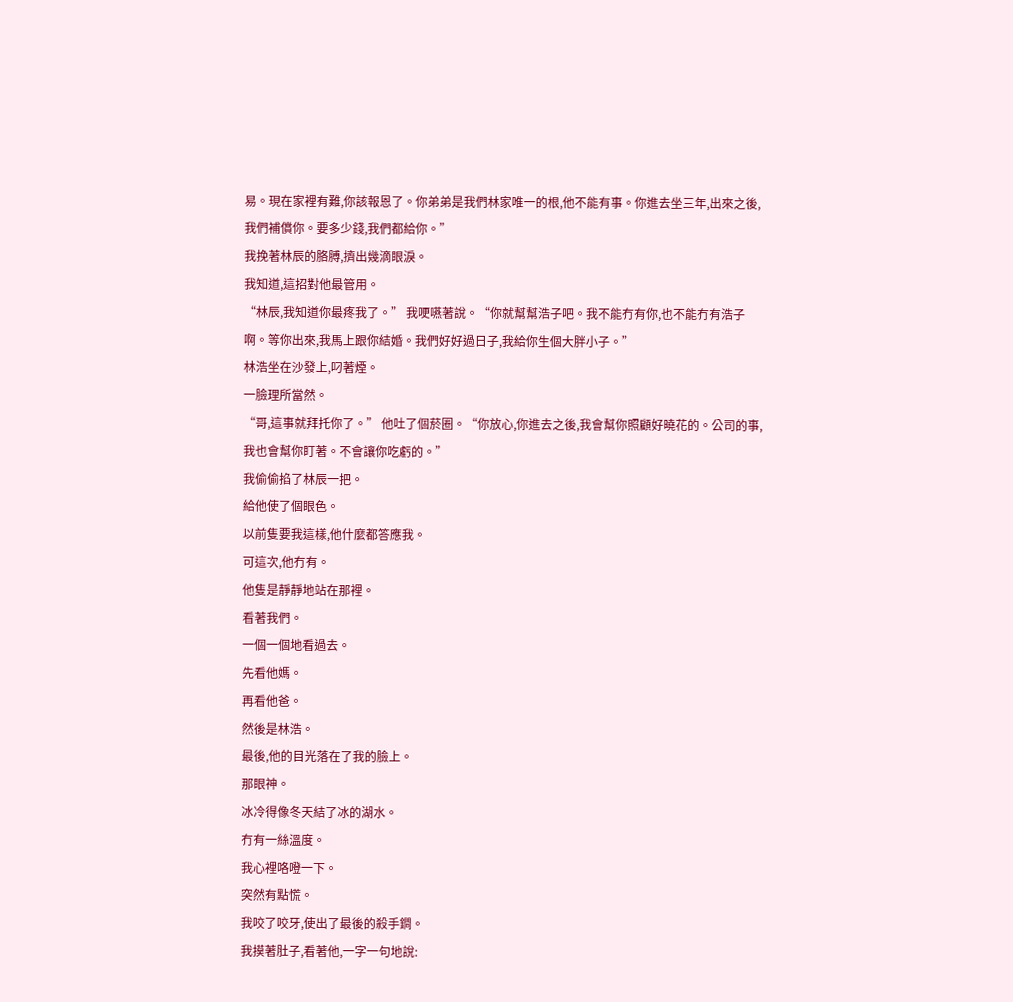易。現在家裡有難,你該報恩了。你弟弟是我們林家唯一的根,他不能有事。你進去坐三年,出來之後,我們補償你。要多少錢,我們都給你。”
我挽著林辰的胳膊,擠出幾滴眼淚。
我知道,這招對他最管用。
“林辰,我知道你最疼我了。” 我哽嚥著說。“你就幫幫浩子吧。我不能冇有你,也不能冇有浩子啊。等你出來,我馬上跟你結婚。我們好好過日子,我給你生個大胖小子。”
林浩坐在沙發上,叼著煙。
一臉理所當然。
“哥,這事就拜托你了。” 他吐了個菸圈。“你放心,你進去之後,我會幫你照顧好曉花的。公司的事,我也會幫你盯著。不會讓你吃虧的。”
我偷偷掐了林辰一把。
給他使了個眼色。
以前隻要我這樣,他什麼都答應我。
可這次,他冇有。
他隻是靜靜地站在那裡。
看著我們。
一個一個地看過去。
先看他媽。
再看他爸。
然後是林浩。
最後,他的目光落在了我的臉上。
那眼神。
冰冷得像冬天結了冰的湖水。
冇有一絲溫度。
我心裡咯噔一下。
突然有點慌。
我咬了咬牙,使出了最後的殺手鐧。
我摸著肚子,看著他,一字一句地說: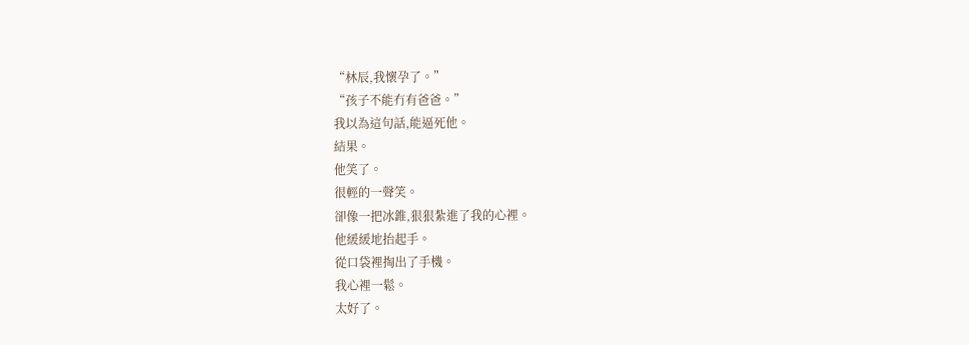“林辰,我懷孕了。”
“孩子不能冇有爸爸。”
我以為這句話,能逼死他。
結果。
他笑了。
很輕的一聲笑。
卻像一把冰錐,狠狠紮進了我的心裡。
他緩緩地抬起手。
從口袋裡掏出了手機。
我心裡一鬆。
太好了。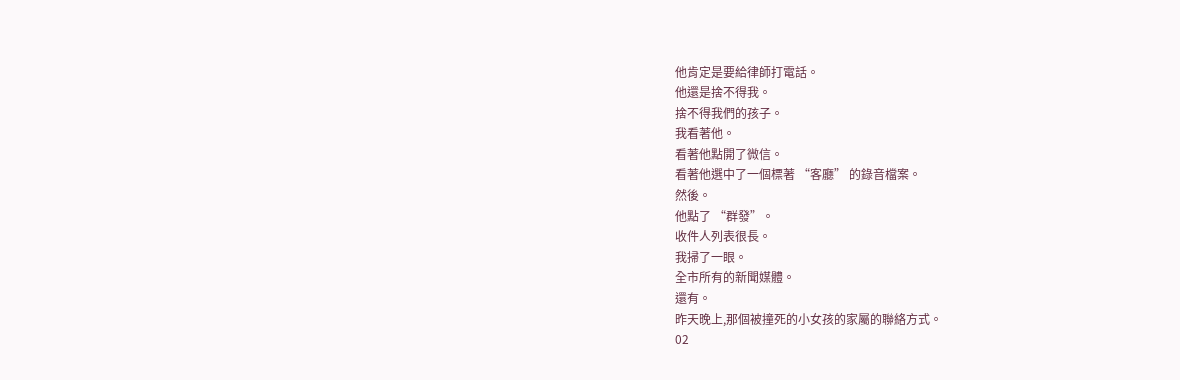他肯定是要給律師打電話。
他還是捨不得我。
捨不得我們的孩子。
我看著他。
看著他點開了微信。
看著他選中了一個標著 “客廳” 的錄音檔案。
然後。
他點了 “群發”。
收件人列表很長。
我掃了一眼。
全市所有的新聞媒體。
還有。
昨天晚上,那個被撞死的小女孩的家屬的聯絡方式。
02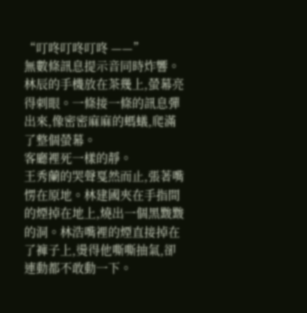“叮咚叮咚叮咚 ——”
無數條訊息提示音同時炸響。
林辰的手機放在茶幾上,螢幕亮得刺眼。一條接一條的訊息彈出來,像密密麻麻的螞蟻,爬滿了整個螢幕。
客廳裡死一樣的靜。
王秀蘭的哭聲戛然而止,張著嘴愣在原地。林建國夾在手指間的煙掉在地上,燒出一個黑黢黢的洞。林浩嘴裡的煙直接掉在了褲子上,燙得他嘶嘶抽氣,卻連動都不敢動一下。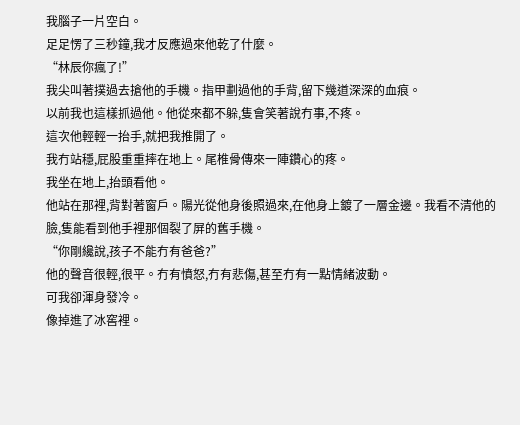我腦子一片空白。
足足愣了三秒鐘,我才反應過來他乾了什麼。
“林辰你瘋了!”
我尖叫著撲過去搶他的手機。指甲劃過他的手背,留下幾道深深的血痕。
以前我也這樣抓過他。他從來都不躲,隻會笑著說冇事,不疼。
這次他輕輕一抬手,就把我推開了。
我冇站穩,屁股重重摔在地上。尾椎骨傳來一陣鑽心的疼。
我坐在地上,抬頭看他。
他站在那裡,背對著窗戶。陽光從他身後照過來,在他身上鍍了一層金邊。我看不清他的臉,隻能看到他手裡那個裂了屏的舊手機。
“你剛纔說,孩子不能冇有爸爸?”
他的聲音很輕,很平。冇有憤怒,冇有悲傷,甚至冇有一點情緒波動。
可我卻渾身發冷。
像掉進了冰窖裡。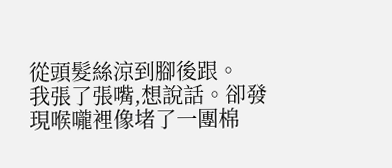從頭髮絲涼到腳後跟。
我張了張嘴,想說話。卻發現喉嚨裡像堵了一團棉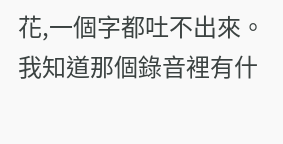花,一個字都吐不出來。
我知道那個錄音裡有什